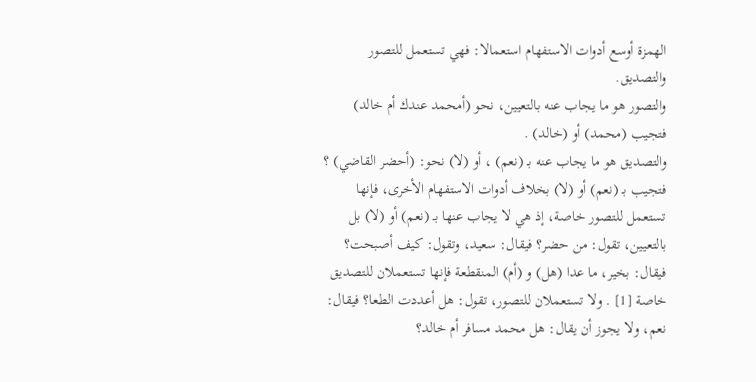الهمزة أوسع أدوات الاستفهام استعمالا: فهي تستعمل للتصور والتصديق.
والتصور هو ما يجاب عنه بالتعيين، نحو (أمحمد عندك أم خالد) فتجيب (محمد) أو (خالد) .
والتصديق هو ما يجاب عنه بـ (نعم) ، أو (لا) نحو: (أحضر القاضي) ؟ فتجيب بـ (نعم) أو (لا) بخلاف أدوات الاستفهام الأخرى، فإنها تستعمل للتصور خاصة، إذ هي لا يجاب عنها بـ (نعم) أو (لا) بل بالتعيين، تقول: من حضر؟ فيقال: سعيد، وتقول: كيف أصبحت؟ فيقال: بخير، ما عدا (هل) و (أم) المنقطعة فإنها تستعملان للتصديق خاصة [1] . ولا تستعملان للتصور، تقول: هل أعددت الطعا؟ فيقال: نعم، ولا يجوز أن يقال: هل محمد مسافر أم خالد؟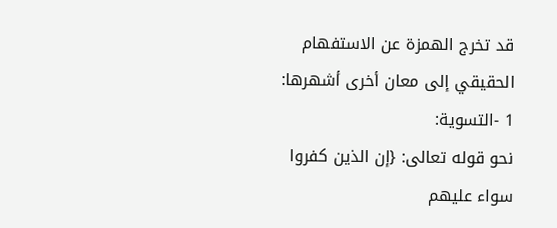قد تخرج الهمزة عن الاستفهام الحقيقي إلى معان أخرى أشهرها:
1 -التسوية:
نحو قوله تعالى: {إن الذين كفروا سواء عليهم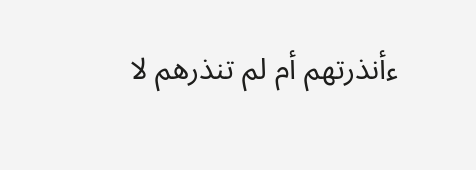ءأنذرتهم أم لم تنذرهم لا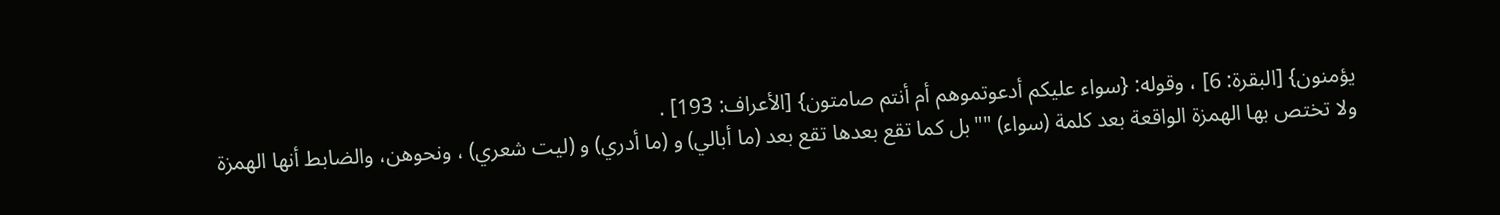يؤمنون} [البقرة: 6] ، وقوله: {سواء عليكم أدعوتموهم أم أنتم صامتون} [الأعراف: 193] .
ولا تختص بها الهمزة الواقعة بعد كلمة (سواء) ""بل كما تقع بعدها تقع بعد (ما أبالي) و (ما أدري) و (ليت شعري) ، ونحوهن، والضابط أنها الهمزة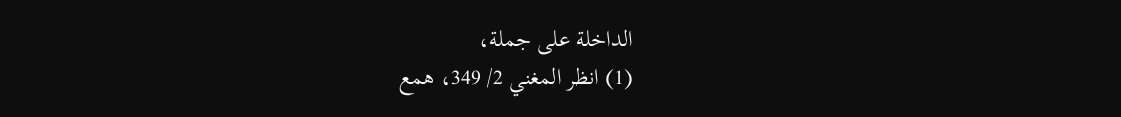الداخلة على جملة،
(1) انظر المغني 2/ 349، همع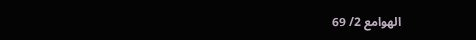الهوامع 2/ 69